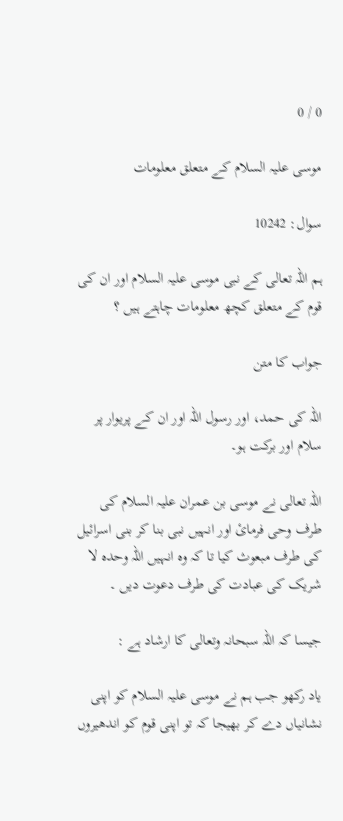0 / 0

موسی علیہ السلام کے متعلق معلومات

سوال: 10242

ہم اللہ تعالی کے نبی موسی علیہ السلام اور ان کی قوم کے متعلق کچھ معلومات چاہتے ہیں ؟

جواب کا متن

اللہ کی حمد، اور رسول اللہ اور ان کے پریوار پر سلام اور برکت ہو۔

اللہ تعالی نے موسی بن عمران علیہ السلام کی طرف وحی فرمائ اور انہیں نبی بنا کر بنی اسرائیل کی طرف مبعوث کیا تا کہ وہ انہیں اللہ وحدہ لا شریک کی عبادت کی طرف دعوت دیں ۔

جیسا کہ اللہ سبحانہ وتعالی کا ارشاد ہے :

یاد رکھو جب ہم نے موسی علیہ السلام کو اپنی نشانیاں دے کر بھیجا کہ تو اپنی قوم کو اندھیروں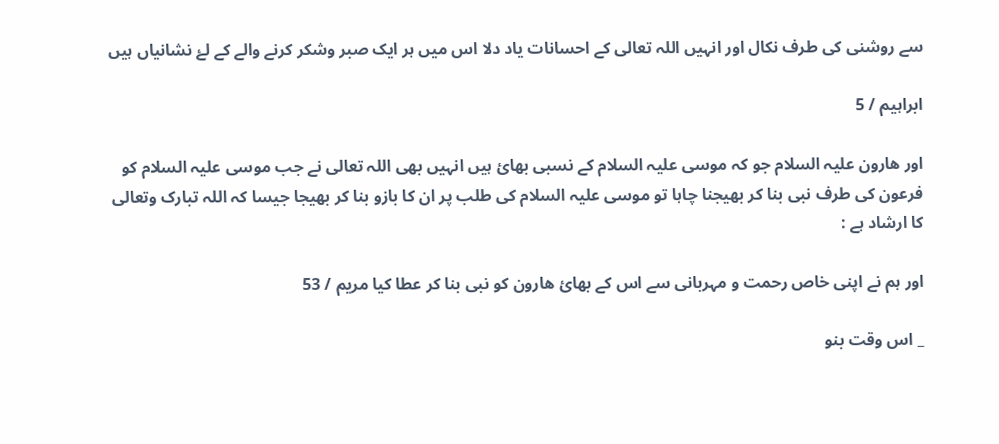سے روشنی کی طرف نکال اور انہیں اللہ تعالی کے احسانات یاد دلا اس میں ہر ایک صبر وشکر کرنے والے کے لۓ نشانیاں ہیں

ابراہیم / 5

اور ھارون علیہ السلام جو کہ موسی علیہ السلام کے نسبی بھائ ہیں انہیں بھی اللہ تعالی نے جب موسی علیہ السلام کو فرعون کی طرف نبی بنا کر بھیجنا چاہا تو موسی علیہ السلام کی طلب پر ان کا بازو بنا کر بھیجا جیسا کہ اللہ تبارک وتعالی کا ارشاد ہے :

اور ہم نے اپنی خاص رحمت و مہربانی سے اس کے بھائ ھارون کو نبی بنا کر عطا کیا مریم / 53

_ اس وقت بنو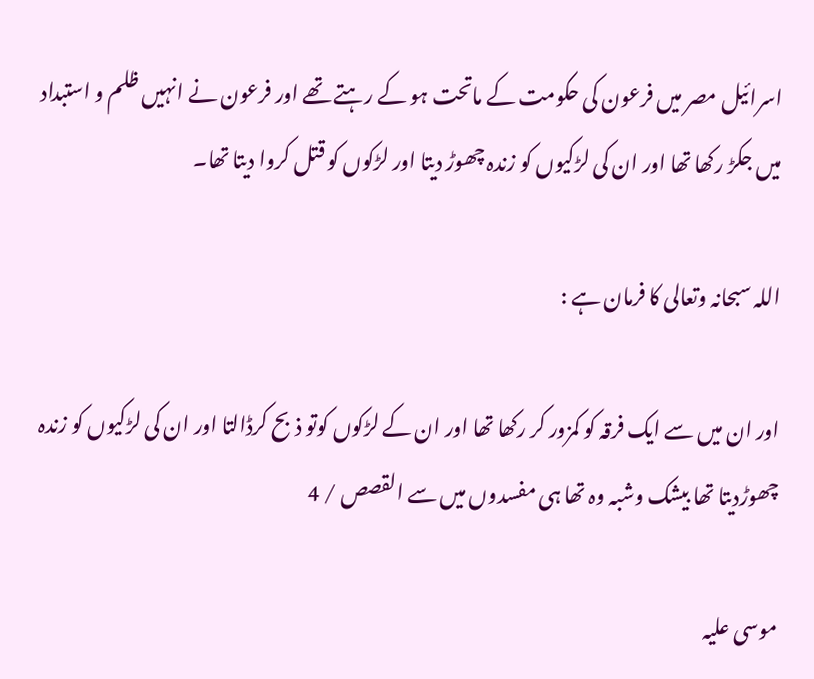اسرائیل مصر میں فرعون کی حکومت کے ماتحت ہو کے رہتے تھے اور فرعون نے انہیں ظلم و استبداد میں جکڑ رکھا تھا اور ان کی لڑکیوں کو زندہ چھوڑ دیتا اور لڑکوں کو قتل کروا دیتا تھا۔

اللہ سبحانہ وتعالی کا فرمان ہے :

اور ان میں سے ایک فرقہ کو کمزور کر رکھا تھا اور ان کے لڑکوں کوتو ذبح کرڈالتا اور ان کی لڑکیوں کو زندہ چھوڑدیتا تھا بیشک وشبہ وہ تھا ہی مفسدوں میں سے القصص / 4

موسی علیہ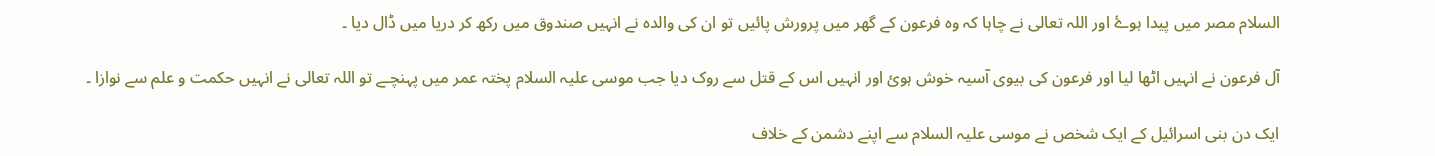السلام مصر میں پیدا ہوۓ اور اللہ تعالی نے چاہا کہ وہ فرعون کے گھر میں پرورش پائیں تو ان کی والدہ نے انہیں صندوق میں رکھ کر دریا میں ڈال دیا ۔

آل فرعون نے انہیں اٹھا لیا اور فرعون کی بیوی آسیہ خوش ہوئ اور انہیں اس کے قتل سے روک دیا جب موسی علیہ السلام پختہ عمر میں پہنچـے تو اللہ تعالی نے انہیں حکمت و علم سے نوازا ۔

ایک دن بنی اسرائیل کے ایک شخص نے موسی علیہ السلام سے اپنے دشمن کے خلاف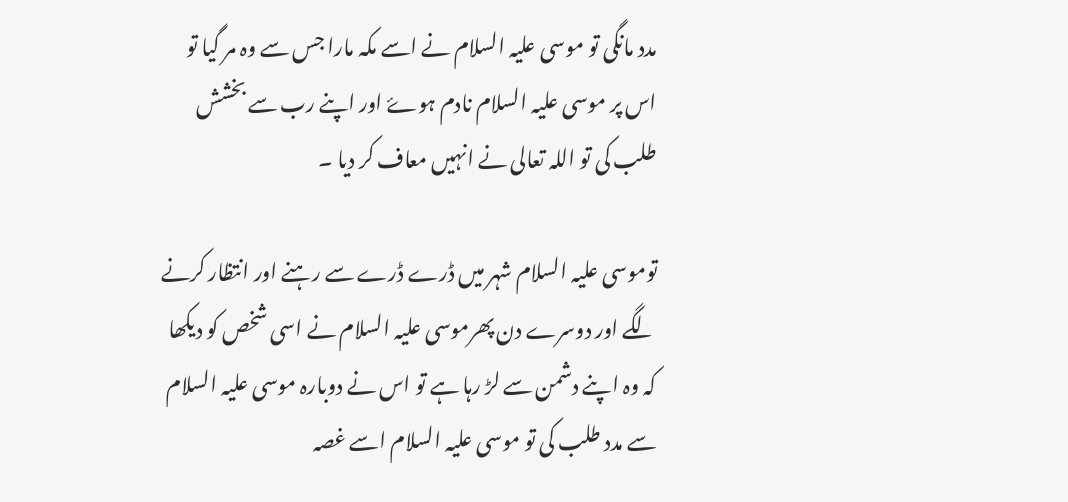مدد مانگی تو موسی علیہ السلام نے اسے مکہ مارا جس سے وہ مر گیا تو اس پر موسی علیہ السلام نادم ہوۓ اور اپنے رب سے بخشش طلب کی تو اللہ تعالی نے انہیں معاف کر دیا ۔

توموسی علیہ السلام شہر میں ڈرے ڈرے سے رہنے اور انتظار کرنے لگے اور دوسرے دن پھرموسی علیہ السلام نے اسی شخص کو دیکھا کہ وہ اپنے دشمن سے لڑ رہا ہے تو اس نے دوبارہ موسی علیہ السلام سے مدد طلب کی تو موسی علیہ السلام اسے غصہ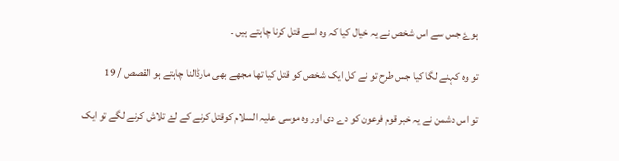ہوۓ جس سے اس شخص نے یہ خیال کیا کہ وہ اسے قتل کرنا چاہتے ہیں ۔

تو وہ کہنے لگا کیا جس طرح تو نے کل ایک شخص کو قتل کیا تھا مجھے بھی مارڈالنا چاہتے ہو القصص / 19

تو اس دشمن نے یہ خبر قوم فرعون کو دے دی اور وہ موسی علیہ السلام کوقتل کرنے کے لۓ‌ تلاش کرنے لگے تو ایک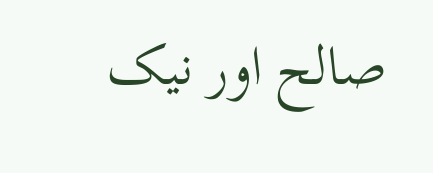صالح اور نیک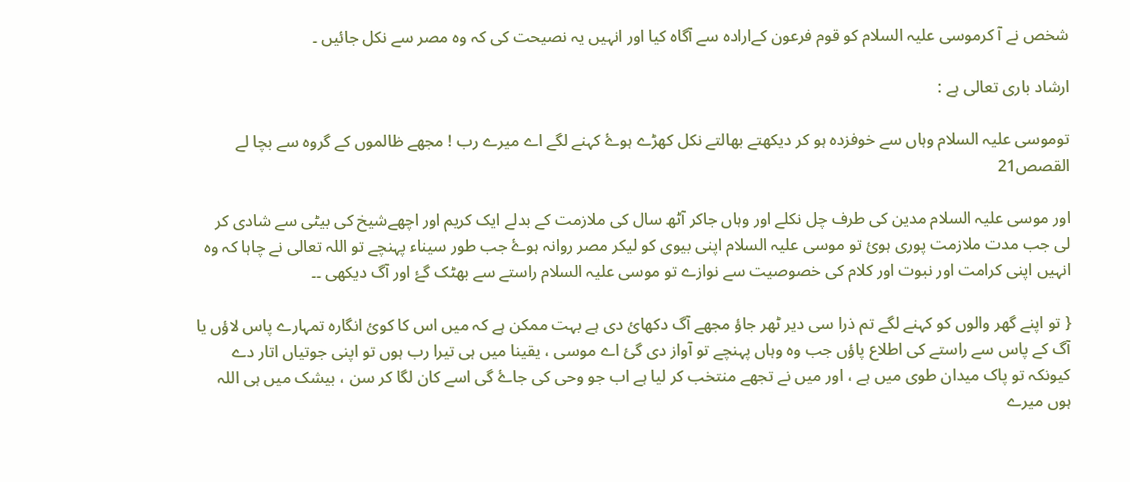شخص نے آ کرموسی علیہ السلام کو قوم فرعون کےارادہ سے آگاہ کیا اور انہیں یہ نصیحت کی کہ وہ مصر سے نکل جائیں ۔

ارشاد باری تعالی ہے :

توموسی علیہ السلام وہاں سے خوفزدہ ہو کر دیکھتے بھالتے نکل کھڑے ہوۓ کہنے لگے اے میرے رب ! مجھے ظالموں کے گروہ سے بچا لے القصص21

اور موسی علیہ السلام مدین کی طرف چل نکلے اور وہاں جاکر آٹھ سال کی ملازمت کے بدلے ایک کریم اور اچھےشیخ کی بیٹی سے شادی کر لی جب مدت ملازمت پوری ہوئ تو موسی علیہ السلام اپنی بیوی کو لیکر مصر روانہ ہوۓ جب طور سیناء پہنچے تو اللہ تعالی نے چاہا کہ وہ انہیں اپنی کرامت اور نبوت اور کلام کی خصوصیت سے نوازے تو موسی علیہ السلام راستے سے بھٹک گۓ اور آگ دیکھی ۔۔

{ تو اپنے گھر والوں کو کہنے لگے تم ذرا سی دیر ٹھر جا‌‌ؤ مجھے آگ دکھائ دی ہے بہت ممکن ہے کہ میں اس کا کوئ انگارہ تمہارے پاس لاؤں یا آگ کے پاس سے راستے کی اطلاع پاؤں جب وہ وہاں پہنچے تو آواز دی گئ اے موسی ، یقینا میں ہی تیرا رب ہوں تو اپنی جوتیاں اتار دے کیونکہ تو پاک میدان طوی میں ہے ، اور میں نے تجھے منتخب کر لیا ہے اب جو وحی کی جاۓ گی اسے کان لگا کر سن ، بیشک میں ہی اللہ ہوں میرے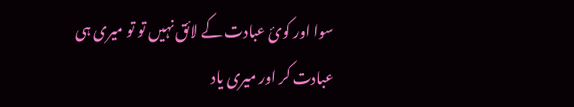سوا اور کوئ عبادت کے لائق نہیں تو تو میری ہی عبادت کر اور میری یاد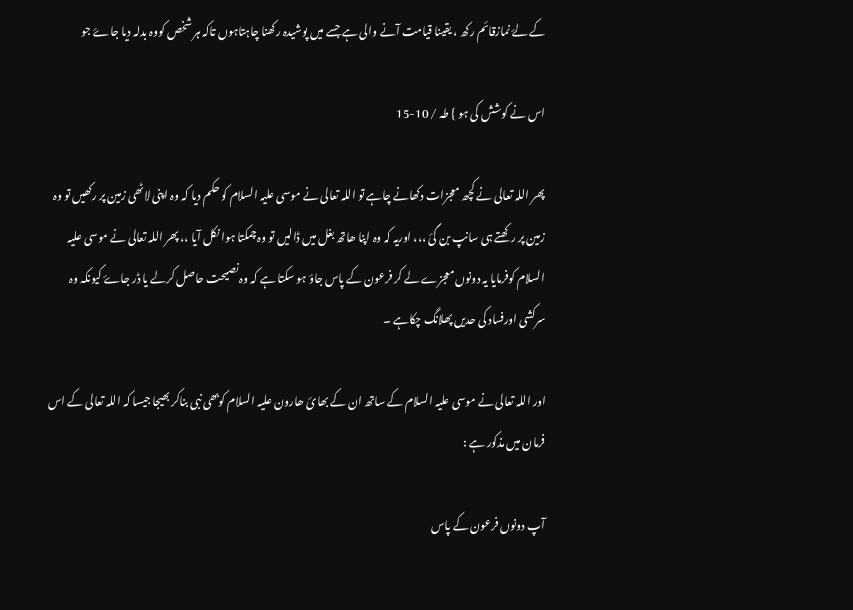کے لۓ نمازقائم رکھ ، یقینا قیامت آنے والی ہے جسے میں پوشیدہ رکھنا چاہتاہوں تاکہ ہر شخص کووہ بدلہ دیا جاۓ جو

اس نے کوشش کی ہو } طہ / 10-15

پھر اللہ تعالی نے کچھ معجزات دکھانے چاہے تو اللہ تعالی نے موسی علیہ السلام کو حکم دیا کہ وہ اپنی لاٹھی زمین پر رکھیں تو وہ زمین پر رکھتے ہی سانپ بن گئ ،،، اوریہ کہ وہ اپنا ھاتھ بغل میں ڈالیں تو وہ چمکتا ہوا نکل آیا ،، پھر اللہ تعالی نے موسی علیہ السلام کوفرمایا یہ دونوں معجزے لے کر فرعون کے پاس جاؤ ہو سکتا ہے کہ وہ نصیحت حاصل کرلے یا ڈر جاۓ کیونکہ وہ سرکشی اورفساد کی حدیں پھلانگ چکاہے ۔

اور اللہ تعالی نے موسی علیہ السلام کے ساتھ ان کے بھائ ھارون علیہ السلام کوبھی نبی بناکر بھیجا جیسا کہ اللہ تعالی کے اس فرمان میں مذکور ہے :

آپ دونوں فرعون کے پاس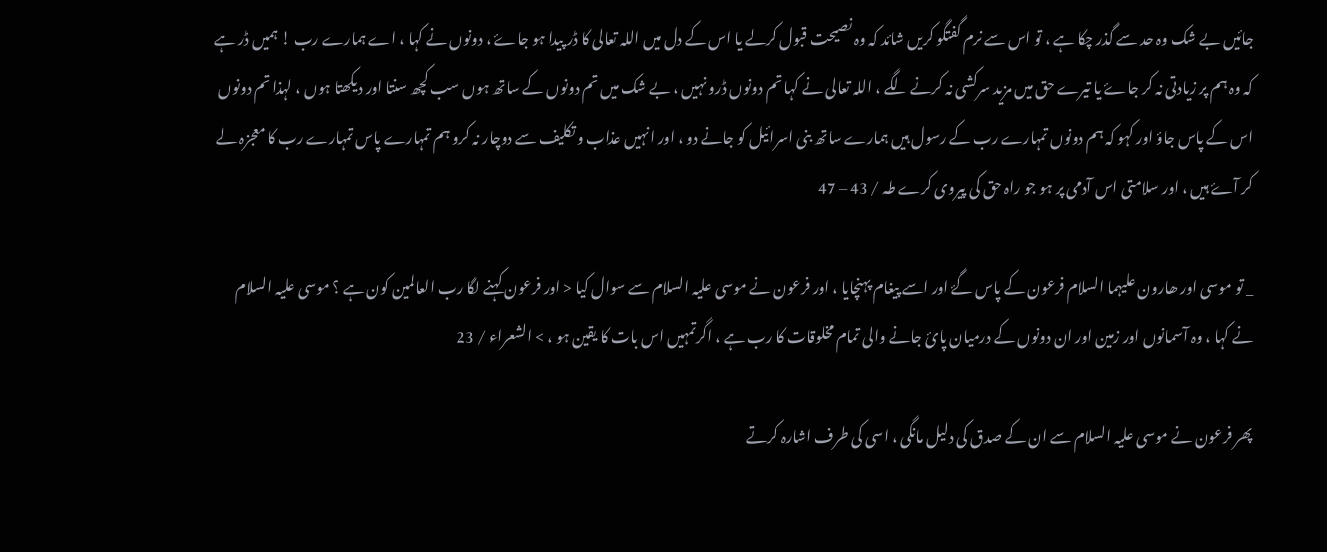جائیں بے شک وہ حد سے گذر چکا ہے ، تو اس سے نرم گفتگو کریں شائد کہ وہ نصیحت قبول کرلے یا اس کے دل میں اللہ تعالی کا ڈر پیدا ہو جاۓ ، دونوں نے کہا ، اے ہمارے رب ! ہمیں ڈر ہے کہ وہ ہم پر زیادتی نہ کر جاۓ یا تیرے حق میں مزید سرکشی نہ کرنے لگے ، اللہ تعالی نے کہا تم دونوں ڈرو نہیں ، بے شک میں تم دونوں کے ساتھ ہوں سب کچھ سنتا اور دیکھتا ہوں ، لہذا تم دونوں اس کے پاس جاؤ اور کہو کہ ہم دونوں تمہارے رب کے رسول ہیں ہمارے ساتھ بنی اسرائیل کو جانے دو ، اور انہیں عذاب و تکلیف سے دوچار نہ کرو ہم تمہارے پاس تمہارے رب کا معجزہ لے کر آۓ ہیں ، اور سلامتی اس آدمی پر ہو جو راہ حق کی پیروی کرے طہ / 43 – 47

_ تو موسی اور ھارون علیہما السلام فرعون کے پاس گۓ اور اسے پیغام پہنچایا ، اور فرعون نے موسی علیہ السلام سے سوال کیا < اور فرعون کہنے لگا رب العالمین کون ہے ؟ موسی علیہ السلام نے کہا ، وہ آسمانوں اور زمین اور ان دونوں کے درمیان پائ جانے والی تمام مخلوقات کا رب ہے ، اگرتمہیں اس بات کا یقین ہو ، > الشعراء / 23

پھر فرعون نے موسی علیہ السلام سے ان کے صدق کی دلیل مانگی ، اسی کی طرف اشارہ کرتے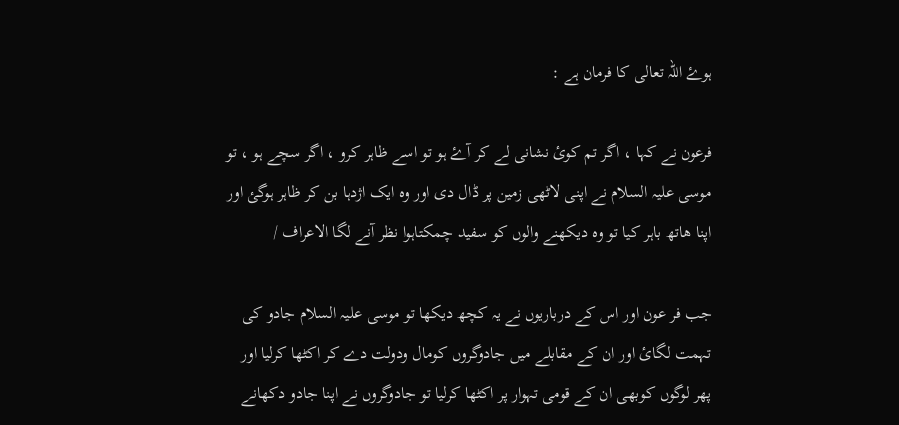ہوۓ اللہ تعالی کا فرمان ہے :

فرعون نے کہا ، اگر تم کوئ نشانی لے کر آۓ ہو تو اسے ظاہر کرو ، اگر سچے ہو ، تو موسی علیہ السلام نے اپنی لاٹھی زمین پر ڈال دی اور وہ ایک اژدہا بن کر ظاہر ہوگئ اور اپنا ھاتھ باہر کیا تو وہ دیکھنے والوں کو سفید چمکتاہوا نظر آنے لگا الاعراف /

جب فر عون اور اس کے درباریوں نے یہ کچھ دیکھا تو موسی علیہ السلام جادو کی تہمت لگائ اور ان کے مقابلے میں جادوگروں کومال ودولت دے کر اکٹھا کرلیا اور پھر لوگوں کوبھی ان کے قومی تہوار پر اکٹھا کرلیا تو جادوگروں نے اپنا جادو دکھانے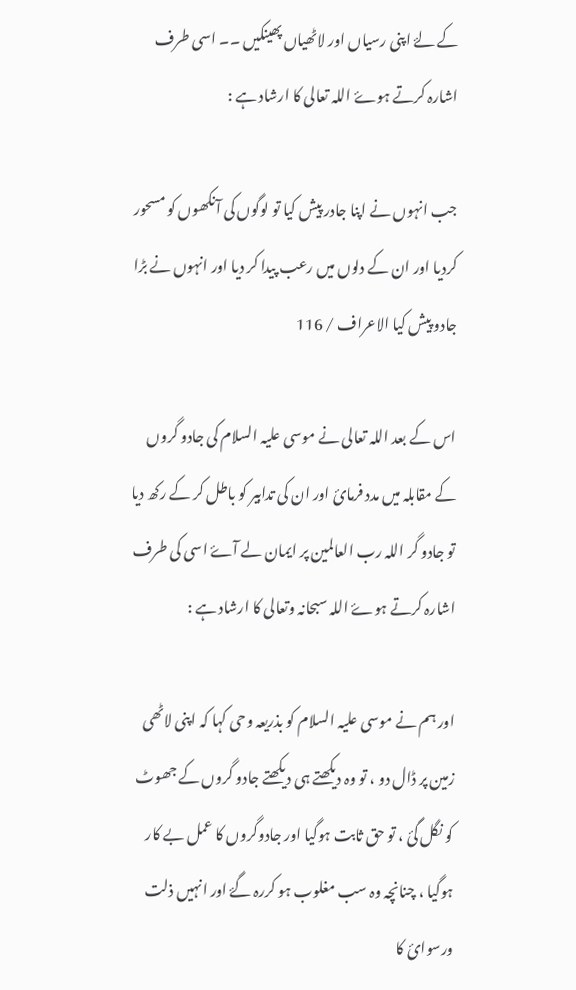کے لۓ اپنی رسیاں اور لاٹھیاں پھینکیں ۔۔ اسی طرف اشارہ کرتے ہوۓ اللہ تعالی کا ارشاد ہے :

جب انہوں نے اپنا جادر پیش کیا تو لوگوں کی آنکھوں کو مسحور کردیا اور ان کے دلوں میں رعب پیدا کر دیا اور انہوں نے بڑا جادو پیش کیا الاعراف / 116

اس کے بعد اللہ تعالی نے موسی علیہ السلام کی جادو گروں کے مقابلہ میں مدد فرمائ اور ان کی تدابیر کو باطل کر کے رکھ دیا تو جادو گر اللہ رب العالمین پر ایمان لے آۓ اسی کی طرف اشارہ کرتے ہوۓ اللہ سبحانہ وتعالی کا ارشاد ہے :

اور ہم نے موسی علیہ السلام کو بذریعہ وحی کہا کہ اپنی لاٹھی زمین پر ڈال دو ، تو وہ دیکھتے ہی دیکھتے جادو گروں کے جھوٹ کو نگل گئ ، تو حق ثابت ہوگیا اور جادوگروں کا عمل بے کار ہوگیا ، چنانچہ وہ سب مغلوب ہو کررہ گۓ اور انہیں ذلت ورسوائ کا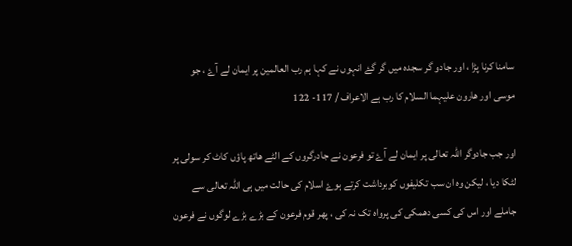سامنا کرنا پڑا ، اور جادو گر سجدہ میں گر گۓ انہوں نے کہا ہم رب العالمین پر ایمان لے آۓ ، جو موسی اور ھارون علیہما السلام کا رب ہے الاعراف / 117- 122

اور جب جادوگر اللہ تعالی پر ایمان لے آۓ تو فرعون نے جادرگروں کے الٹے ھاتھ پاؤں کاٹ کر سولی پر لٹکا دیا ، لیکن وہ ان سب تکلیفوں کوبرداشت کرتے ہوۓ اسلام کی حالت میں ہی اللہ تعالی سے جاملے اور اس کی کسی دھمکی کی پرواہ تک نہ کی ، پھر قوم فرعون کے بڑے بڑے لوگوں نے فرعون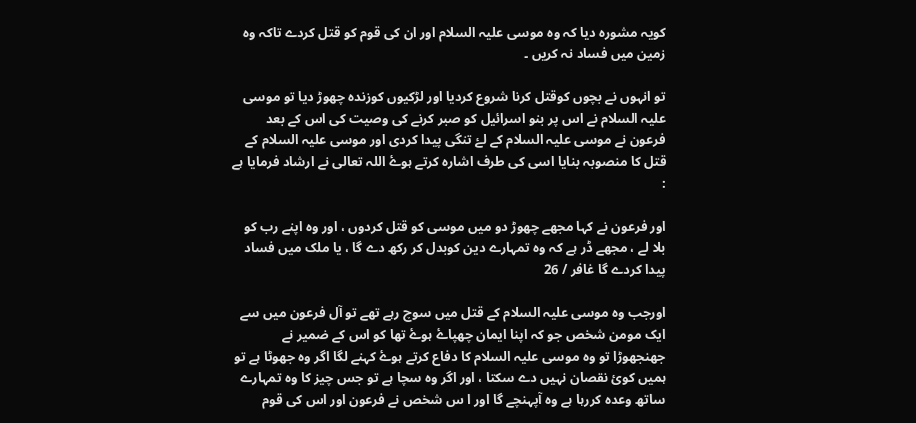کویہ مشورہ دیا کہ وہ موسی علیہ السلام اور ان کی قوم کو قتل کردے تاکہ وہ زمین میں فساد نہ کریں ۔

تو انہوں نے بچوں کوقتل کرنا شروع کردیا اور لڑکیوں کوزندہ چھوڑ دیا تو موسی علیہ السلام نے اس پر بنو اسرائیل کو صبر کرنے کی وصیت کی اس کے بعد فرعون نے موسی علیہ السلام کے لۓ تنگی پیدا کردی اور موسی علیہ السلام کے قتل کا منصوبہ بنایا اسی کی طرف اشارہ کرتے ہوۓ اللہ تعالی نے ارشاد فرمایا ہے :

اور فرعون نے کہا مجھے چھوڑ دو میں موسی کو قتل کردوں ، اور وہ اپنے رب کو بلا لے ، مجھے ڈر ہے کہ وہ تمہارے دین کوبدل کر رکھ دے گا ، یا ملک میں فساد پیدا کردے گا غافر / 26

اورجب وہ موسی علیہ السلام کے قتل میں سوچ رہے تھے تو آل فرعون میں سے ایک مومن شخص جو کہ اپنا ایمان چھپاۓ ہوۓ تھا کو اس کے ضمیر نے جھنجھوڑا تو وہ موسی علیہ السلام کا دفاع کرتے ہوۓ کہنے لگا اگر وہ جھوٹا ہے تو ہمیں کوئ نقصان نہیں دے سکتا ، اور اگر وہ سچا ہے تو جس چیز کا وہ تمہارے ساتھ وعدہ کررہا ہے وہ آپہنچے گا اور ا س شخص نے فرعون اور اس کی قوم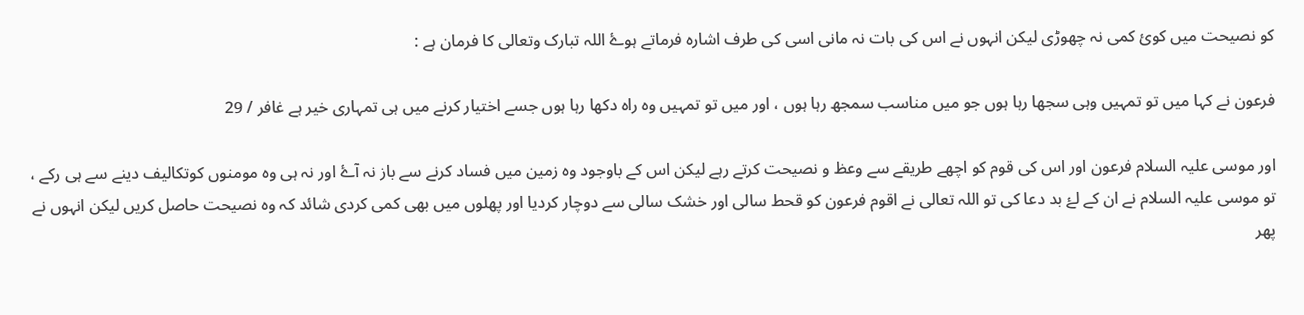کو نصیحت میں کوئ کمی نہ چھوڑی لیکن انہوں نے اس کی بات نہ مانی اسی کی طرف اشارہ فرماتے ہوۓ اللہ تبارک وتعالی کا فرمان ہے :

فرعون نے کہا میں تو تمہیں وہی سجھا رہا ہوں جو میں مناسب سمجھ رہا ہوں ، اور میں تو تمہیں وہ راہ دکھا رہا ہوں جسے اختیار کرنے میں ہی تمہاری خیر ہے غافر / 29

اور موسی علیہ السلام فرعون اور اس کی قوم کو اچھے طریقے سے وعظ و نصیحت کرتے رہے لیکن اس کے باوجود وہ زمین میں فساد کرنے سے باز نہ آۓ اور نہ ہی وہ مومنوں کوتکالیف دینے سے ہی رکے ، تو موسی علیہ السلام نے ان کے لۓ بد دعا کی تو اللہ تعالی نے اقوم فرعون کو قحط سالی اور خشک سالی سے دوچار کردیا اور پھلوں میں بھی کمی کردی شائد کہ وہ نصیحت حاصل کریں لیکن انہوں نے پھر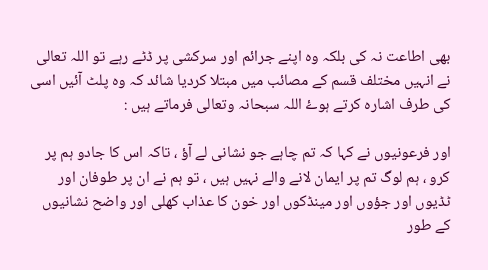بھی اطاعت نہ کی بلکہ وہ اپنے جرائم اور سرکشی پر ڈٹے رہے تو اللہ تعالی نے انہیں مختلف قسم کے مصائب میں مبتلا کردیا شائد کہ وہ پلٹ آئیں اسی کی طرف اشارہ کرتے ہوۓ اللہ سبحانہ وتعالی فرماتے ہیں :

اور فرعونیوں نے کہا کہ تم چاہے جو نشانی لے آؤ ، تاکہ اس کا جادو ہم پر کرو ، ہم لوگ تم پر ایمان لانے والے نہیں ہیں ، تو ہم نے ان پر طوفان اور ٹڈیوں اور جؤوں اور مینڈکوں اور خون کا عذاب کھلی اور واضح نشانیوں کے طور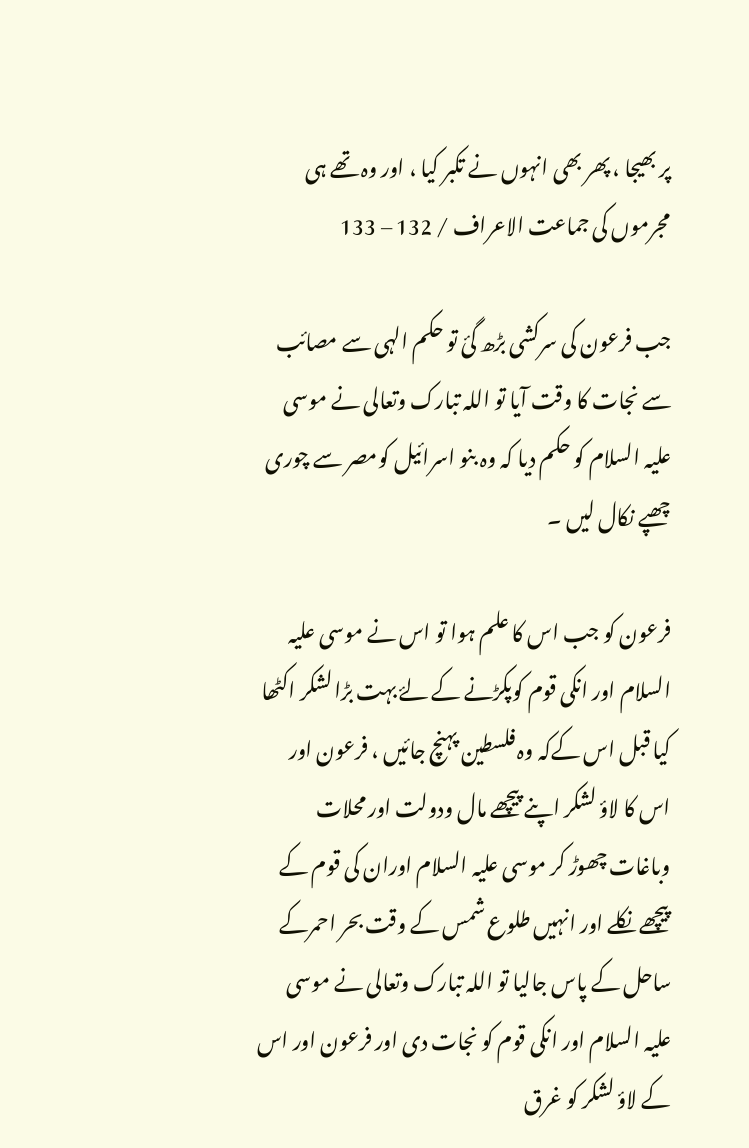پر بھیجا ، پھر بھی انہوں نے تکبر کیا ، اور وہ تھے ہی مجرموں کی جماعت الاعراف / 132 – 133

جب فرعون کی سرکشی بڑھ گئ تو حکم الہی سے مصائب سے نجات کا وقت آیا تو اللہ تبارک وتعالی نے موسی علیہ السلام کو حکم دیا کہ وہ بنو اسرائیل کومصر سے چوری چھپے نکال ليں ۔

فرعون کو جب اس کا علم ہوا تو اس نے موسی علیہ السلام اور انکی قوم کوپکڑنے کے لۓ بہت بڑا لشکر اکٹھا کیا قبل اس کےکہ وہ فلسطین پہنچ جائیں ، فرعون اور اس کا لاؤ لشکر اپنے پیچھے مال ودولت اور محلات وباغات چھوڑ کر موسی علیہ السلام اوران کی قوم کے پیچھے نکلے اور انہیں طلوع شمس کے وقت بحر احمرکے ساحل کے پاس جالیا تو اللہ تبارک وتعالی نے موسی علیہ السلام اور انکی قوم کو نجات دی اور فرعون اور اس کے لاؤ لشکر کو غرق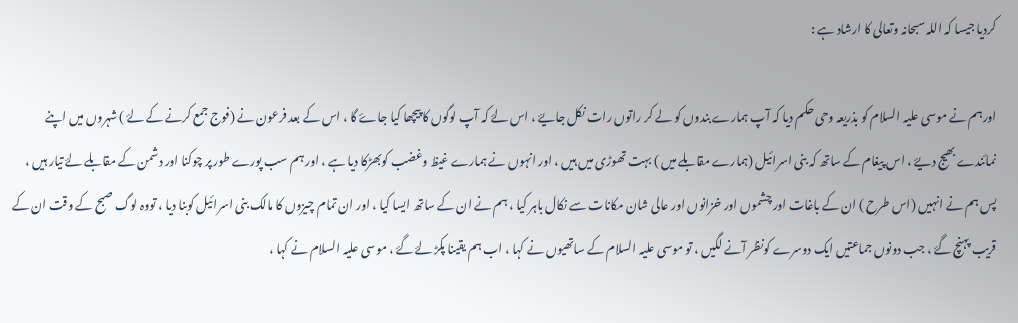کردیا جیسا کہ اللہ سبحانہ وتعالی کا ارشاد ہے :

اورہم نے موسی علیہ السلام کو بذریعہ وحی حکم دیا کہ آپ ہمارے بندوں کو لے کر راتوں رات نکل جایۓ ، اس لۓ کہ آپ لوگوں کا پیچھا کیا جاۓ گا ، اس کے بعد فرعون نے (فوج جمع کرنے کے لۓ ) شہروں ميں اپنے نمائندے بھیج دیۓ ، اس پیغام کے ساتھ کہ بنی اسرائیل (ہمارے مقابلے میں ) بہت تھوڑی میں ہیں ، اور انہوں نے ہمارے غیظ وغضب کوبھڑکا دیا ہے ، اور ہم سب پورے طور پر چوکنا اور دشمن کے مقابلے لۓ تیار ہیں ، پس ہم نے انہیں (اس طرح ) ان کے باغات اور چشموں اور خزانوں اور عالی شان مکانات سے نکال باہر کیا ، ہم نے ان کے ساتھ ایسا کیا ، اور ان تمام چیزوں کا مالک بنی اسرائیل کوبنا دیا ، تووہ لوگ صبح کے وقت ان کے قریب پہنچ گۓ ، جب دونوں جماعتیں ایک دوسرے کونظر آنے لگیں ، تو موسی علیہ السلام کے ساتھیوں نے کہا ، اب ہم یقینا پکڑ لۓ گۓ ، موسی علیہ السلام نے کہا ،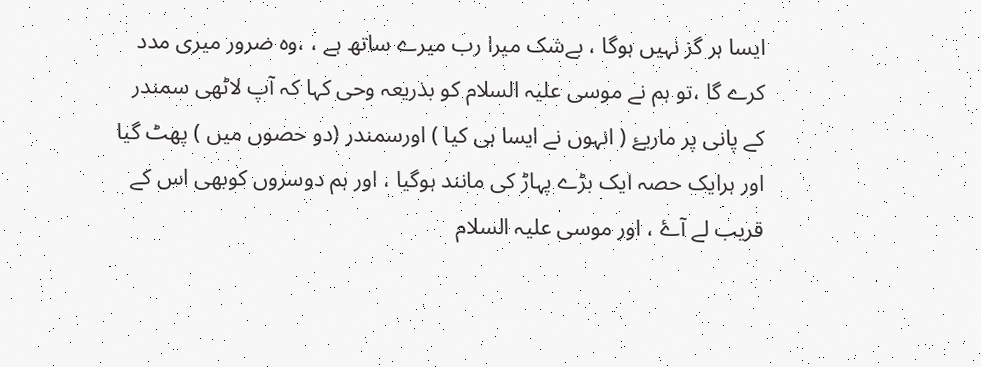ایسا ہر گز نہیں ہوگا ، بےشک میرا رب میرے ساتھ ہے ، ،وہ ضرور میری مدد کرے گا ،تو ہم نے موسی علیہ السلام کو بذریعہ وحی کہا کہ آپ لاٹھی سمندر کے پانی پر ماریۓ ( انہوں نے ایسا ہی کیا ) اورسمندر (دو حصوں میں ) پھٹ گیا اور ہرایک حصہ ایک بڑے پہاڑ کی مانند ہوگیا ، اور ہم دوسروں کوبھی اس کے قریب لے آۓ ، اور موسی علیہ السلام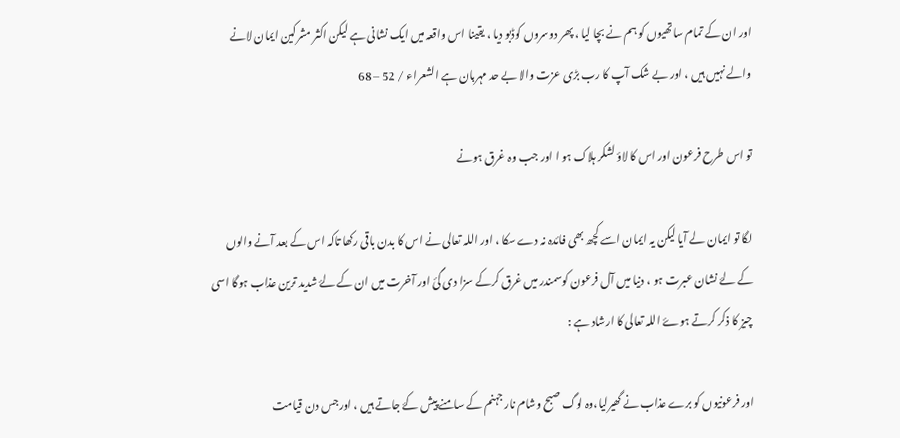اور ان کے تمام ساتھیوں کو ہم نے بچا لیا ، پھر دوسروں کوڈبو دیا ، یقینا اس واقعہ میں ایک نشانی ہے لیکن اکثر مشرکین ایمان لانے والے نہیں ہیں ، اور بے شک آپ کا رب بڑی عزت والا بے حد مہربان ہے الشعراء / 52 – 68

تو اس طرح فرعون اور اس کا لاؤ لشکر ہلاک ہو ا اور جب وہ غرق ہونے

لگا تو ایمان لے آیا لیکن یہ ایمان اسے کچھ بھی فائدہ نہ دے سکا ، اور اللہ تعالی نے اس کا بدن باقی رکھا تاکہ اس کے بعد آنے والوں کے لۓ نشان عبرت ہو ، دنیا میں آل فرعون کوسمندر میں غرق کرکے سزا دی گئ اور آخرت میں ان کے لۓ شدید ترین عذاب ہوگا اسی چیز کا ذکر کرتے ہوۓ اللہ تعالی کا ارشاد ہے :

اور فرعونیوں کو برے عذاب نے گھیرلیا،وہ لوگ صبح وشام نار جہنم کے سامنے پیش کۓ جاتے ہیں ، اورجس دن قیامت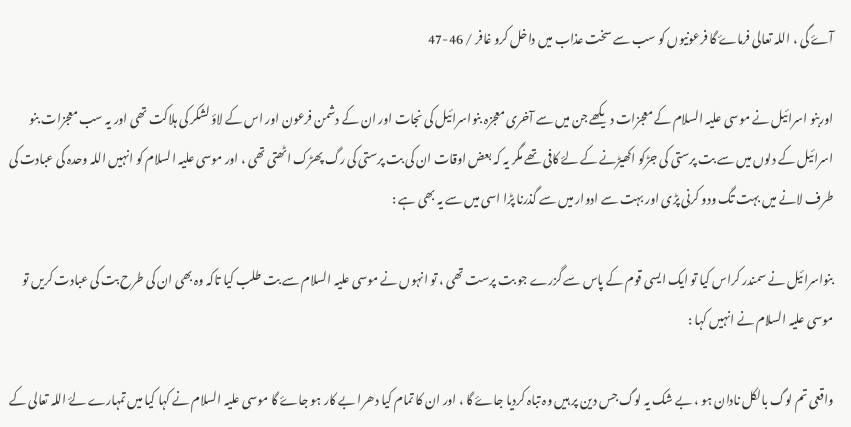آۓ گی ، اللہ تعالی فرماۓ گا فرعونیوں کو سب سے سخت عذاب میں داخل کرو غافر / 46-47

اوربنو اسرائیل نے موسی علیہ السلام کے معجزات دیکھے جن میں سے آخری معجزہ بنواسرائیل کی نجات اور ان کے دشمن فرعون اور اس کے لاؤ لشکر کی ہلاکت تھی اور یہ سب معجزات بنو اسرائیل کے دلوں میں سے بت پرستی کی جڑکو اکھیڑنے کے لۓ کافی تھے مگر یہ کہ بعض اوقات ان کی بت پرستی کی رگ پھڑک اٹھتی تھی ، اور موسی علیہ السلام کو انہیں اللہ وحدہ کی عبادت کی طرف لانے میں بہت تگ ودو کرنی پڑی اور بہت سے ادوار میں سے گذرنا پڑا اسی میں سے یہ بھی ہے :

بنواسرائیل نے سمندر کراس کیا تو ایک ایسی قوم کے پاس سے گزرے جو بت پرست تھی ، تو انہوں نے موسی علیہ السلام سے بت طلب کیا تاکہ وہ بھی ان کی طرح بت کی عبادت کریں تو موسی علیہ السلام نے انہیں کہا :

واقعی تم لوگ بالکل نادان ہو ، بے شک یہ لوگ جس دین پر ہیں وہ تباہ کردیا جاۓ گا ، اور ان کا تمام کیا دھرا بے کار ہو جاۓ گا موسی علیہ السلام نے کہا کیا میں تمہارے لۓ اللہ تعالی کے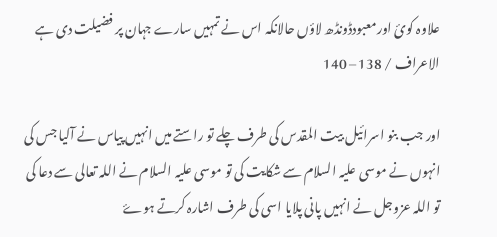علاوہ کوئ اورمعبودڈونڈھ لاؤں حالانکہ اس نے تمہیں سارے جہان پر فضیلت دی ہے الاعراف / 138 – 140

اور جب بنو اسرائیل بیت المقدس کی طرف چلے تو راستے میں انہیں پیاس نے آلیا جس کی انہوں نے موسی علیہ السلام سے شکایت کی تو موسی علیہ السلام نے اللہ تعالی سے دعا کی تو اللہ عزوجل نے انہیں پانی پلایا اسی کی طرف اشارہ کرتے ہوۓ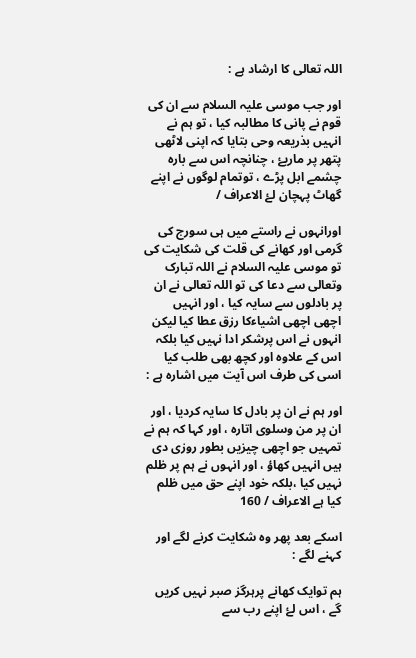اللہ تعالی کا ارشاد ہے :

اور جب موسی علیہ السلام سے ان کی قوم نے پانی کا مطالبہ کیا ، تو ہم نے انہیں بذریعہ وحی بتایا کہ اپنی لاٹھی پتھر پر ماریۓ ، چنانچہ اس سے بارہ چشمے ابل پڑے ، توتمام لوگوں نے اپنے گھاٹ پہچان لۓ الاعراف /

اورانہوں نے راستے میں ہی سورج کی گرمی اور کھانے کی قلت کی شکایت کی تو موسی علیہ السلام نے اللہ تبارک وتعالی سے دعا کی تو اللہ تعالی نے ان پر بادلوں سے سایہ کیا ، اور انہیں اچھی اچھی اشیاءکا رزق عطا کیا لیکن انہوں نے اس پرشکر ادا نہیں کیا بلکہ اس کے علاوہ اور کچھ بھی طلب کیا اسی کی طرف اس آیت میں اشارہ ہے :

اور ہم نے ان پر بادل کا سایہ کردیا ، اور ان پر من وسلوی اتارہ ، اور کہا کہ ہم نے تمہیں جو اچھی چیزیں بطور روزی دی ہیں انہیں کھاؤ ، اور انہوں نے ہم پر ظلم نہیں کیا ،بلکہ خود اپنے حق میں ظلم کیا ہے الاعراف / 160

اسکے بعد پھر وہ شکایت کرنے لگے اور کہنے لگے :

ہم توایک کھانے پرہرگز صبر نہیں کریں گے ، اس لۓ اپنے رب سے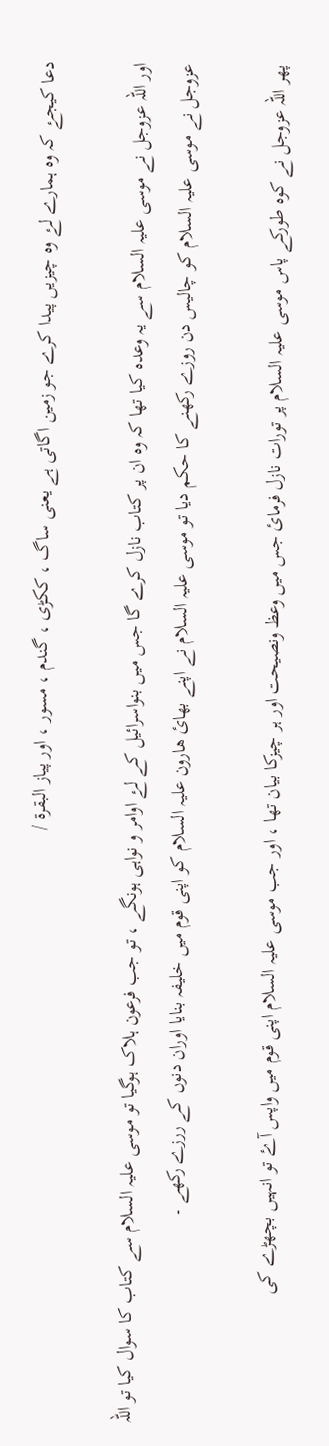دعا کیجۓ کہ وہ ہمارے لۓ وہ چیزیں پیدا کرے جو زمین اگاتی ہے یعنی ساگ ، ککڑی ، گندم ، مسور ، اور پیاز البقرۃ /

اور اللہ عزوجل نے موسی علیہ السلام سے یہ وعدہ کیا تھا کہ وہ ان پر کتاب نازل کرے گا جس میں بنواسرائیل کے لۓ اوامر و نواہی ہونگے ، تو جب فرعون ہلاک ہوگیا تو موسی علیہ السلام سے کتاب کا سوال کیا تو اللہ عزوجل نے موسی علیہ السلام کو چالیس دن روزے رکھنے کا حکم دیا تو موسی علیہ السلام نے اپنے بھائ ھارون علیہ السلام کو اپنی قوم میں خلیفہ بنایا اوران دنوں کے ررزے رکھے ۔

پھر اللہ عزوجل نے کوہ طورکے پاس موسی علیہ السلام پر تورات نازل فرمائ جس میں وعظ ونصیحت اور ہر چیزکا بیان تھا ، اور جب موسی علیہ السلام اپنی قوم میں واپس آۓ تو انہیں بچھڑے کی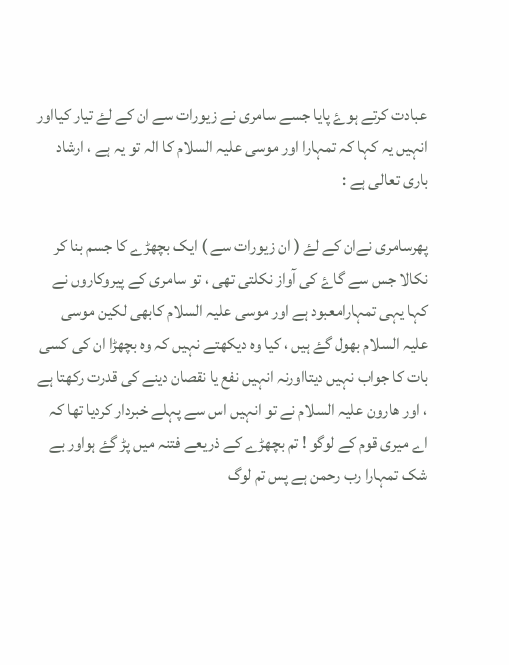عبادت کرتے ہوۓ پایا جسے سامری نے زیورات سے ان کے لۓ تیار کیااور انہیں یہ کہا کہ تمہارا اور موسی علیہ السلام کا الہ تو یہ ہے ، ارشاد باری تعالی ہے :

پھرسامری نےان کے لۓ ( ان زیورات سے ) ایک بچھڑے کا جسم بنا کر نکالا جس سے گاۓ کی آواز نکلتی تھی ، تو سامری کے پیروکاروں نے کہا یہی تمہارامعبود ہے اور موسی علیہ السلام کابھی لکین موسی علیہ السلام بھول گۓ ہیں ، کیا وہ دیکھتے نہیں کہ وہ بچھڑا ان کی کسی بات کا جواب نہیں دیتااورنہ انہیں نفع یا نقصان دینے کی قدرت رکھتا ہے ، اور ھارون علیہ السلام نے تو انہیں اس سے پہلے خبردار کردیا تھا کہ اے میری قوم کے لوگو ! تم بچھڑے کے ذریعے فتنہ میں پڑ گۓ ہواور بے شک تمہارا رب رحمن ہے پس تم لوگ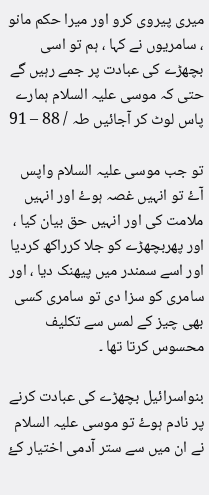میری پیروی کرو اور میرا حکم مانو ، سامریوں نے کہا ، ہم تو اسی بچھڑے کی عبادت پر جمے رہیں گے حتی کہ موسی علیہ السلام ہمارے پاس لوٹ کر آجائیں طہ / 88 – 91

تو جب موسی علیہ السلام واپس آۓ تو انہیں غصہ ہوۓ اور انہیں ملامت کی اور انہیں حق بیان کیا ، اور پھربچھڑے کو جلا کرراکھ کردیا اور اسے سمندر میں پیھنک دیا ، اور سامری کو سزا دی تو سامری کسی بھی چیز کے لمس سے تکلیف محسوس کرتا تھا ۔

بنواسرائیل بچھڑے کی عبادت کرنے پر نادم ہوۓ تو موسی علیہ السلام نے ان میں سے ستر آدمی اختیار کۓ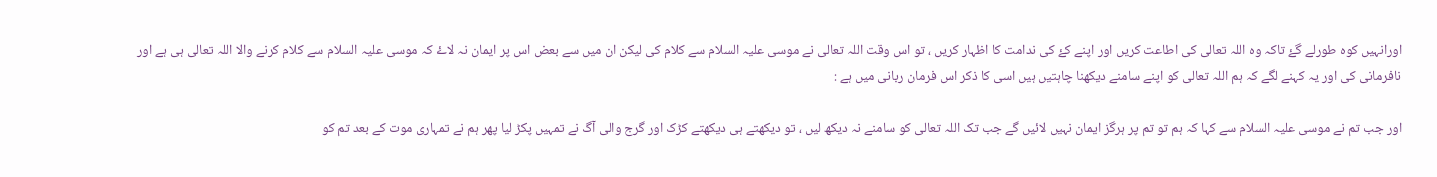اورانہیں کوہ طورلے گۓ تاکہ وہ اللہ تعالی کی اطاعت کریں اور اپنے کۓ کی ندامت کا اظہار کریں ، تو اس وقت اللہ تعالی نے موسی علیہ السلام سے کلام کی لیکن ان میں سے بعض اس پر ایمان نہ لاۓ کہ موسی علیہ السلام سے کلام کرنے والا اللہ تعالی ہی ہے اور نافرمانی کی اور یہ کہنے لگے کہ ہم اللہ تعالی کو اپنے سامنے دیکھنا چاہتیں ہيں اسی کا ذکر اس فرمان ربانی میں ہے :

اور جب تم نے موسی علیہ السلام سے کہا کہ ہم تو تم پر ہرگز ایمان نہیں لائيں گے جب تک اللہ تعالی کو سامنے نہ دیکھ لیں ، تو دیکھتے ہی دیکھتے کڑک اور گرج والی آگ نے تمہیں پکڑ لیا پھر ہم نے تمہاری موت کے بعد تم کو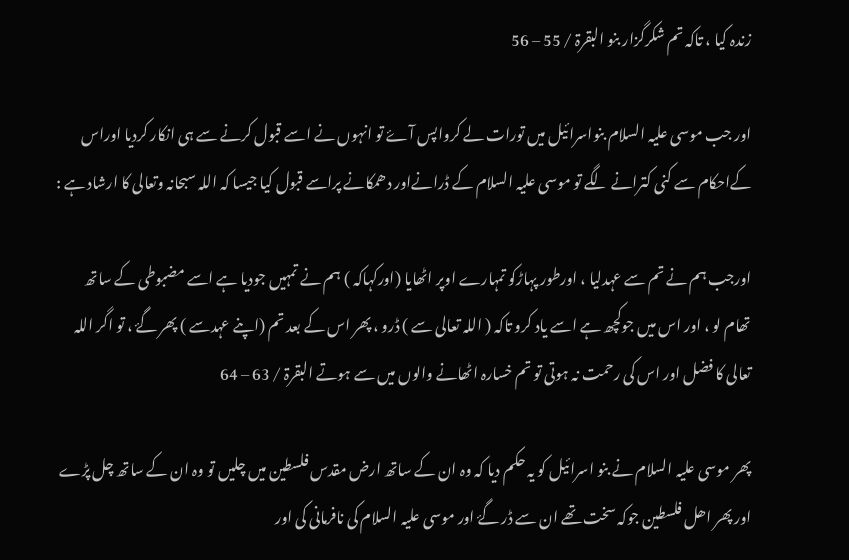زندہ کیا ، تاکہ تم شکرگزار بنو البقرۃ / 55 – 56

اور جب موسی علیہ السلام بنواسرائیل میں تورات لے کرواپس آۓ تو انہوں نے اسے قبول کرنے سے ہی انکار کردیا اوراس کےاحکام سے کنی کترانے لگے تو موسی علیہ السلام کے ڈرانےاور دھمکانے پراسے قبول کیا جیسا کہ اللہ سبحانہ وتعالی کا ارشاد ہے :

اورجب ہم نے تم سے عہدلیا ، اورطور پہاڑکو تمہارے اوپر اٹھایا (اورکہاکہ ) ہم نے تمہیں جودیا ہے اسے مضبوطی کے ساتھ تھام لو ، اور اس میں جوکچھ ہے اسے یاد کرو تاکہ ( اللہ تعالی سے ) ڈرو ، پھر اس کے بعد تم (اپنے عہدسے ) پھر گۓ ، تو اگر اللہ تعالی کا فضل اور اس کی رحمت نہ ہوتی تو تم خسارہ اٹھانے والوں میں سے ہوتے البقرۃ / 63 – 64

پھر موسی علیہ السلام نے بنو اسرائیل کو یہ حکم دیا کہ وہ ان کے ساتھ ارض مقدس فلسطین میں چلیں تو وہ ان کے ساتھ چل پڑے اور پھر اھل فلسطین جوکہ سخت تھے ان سے ڈر گۓ اور موسی علیہ السلام کی نافرمانی کی اور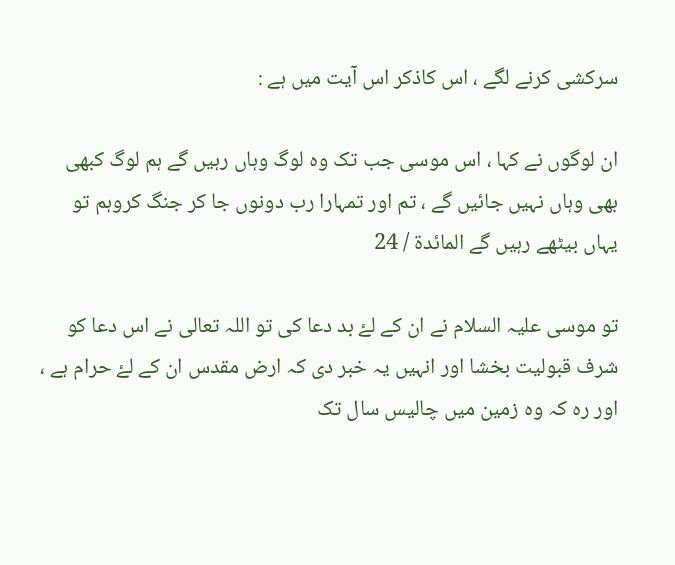سرکشی کرنے لگے ، اس کاذکر اس آیت میں ہے :

ان لوگوں نے کہا ، اس موسی جب تک وہ لوگ وہاں رہیں گے ہم لوگ کبھی بھی وہاں نہیں جائیں گے ، تم اور تمہارا رب دونوں جا کر جنگ کروہم تو یہاں بیٹھے رہیں گے المائدۃ / 24

تو موسی علیہ السلام نے ان کے لۓ بد دعا کی تو اللہ تعالی نے اس دعا کو شرف قبولیت بخشا اور انہیں یہ خبر دی کہ ارض مقدس ان کے لۓ حرام ہے ، اور رہ کہ وہ زمین میں چالیس سال تک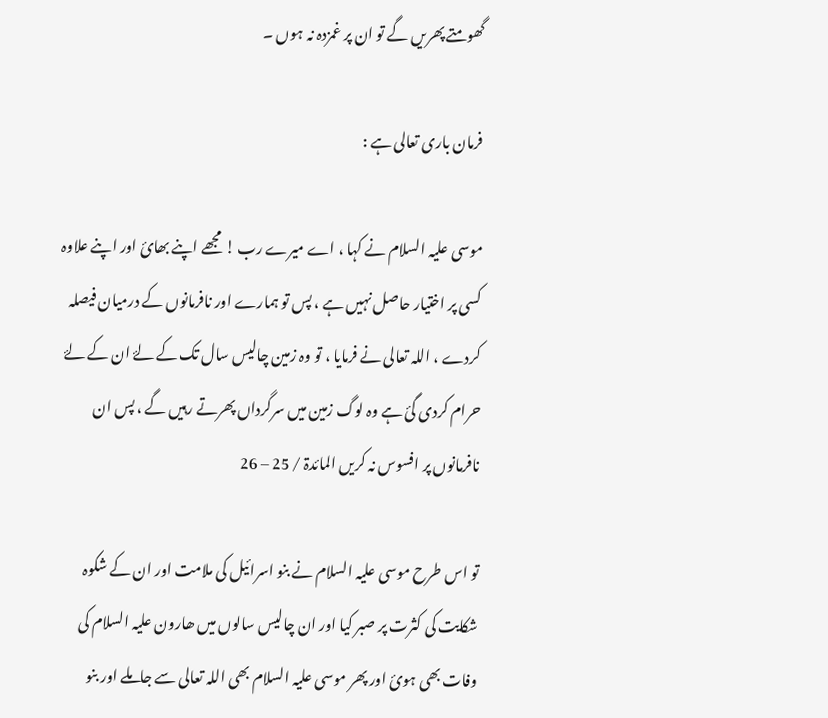گھومتے پھریں گے تو ان پر غمزدہ نہ ہوں ۔

فرمان باری تعالی ہے :

موسی علیہ السلام نے کہا ، اے میرے رب ! مجھے اپنے بھائ اور اپنے علاوہ کسی پر اختیار حاصل نہیں ہے ، پس تو ہمارے اور نافرمانوں کے درمیان فیصلہ کردے ، اللہ تعالی نے فرمایا ، تو وہ زمین چالیس سال تک کے لۓ ان کے لۓ حرام کردی گئ ہے وہ لوگ زمین میں سرگرداں پھرتے رہیں گے ، پس ان نافرمانوں پر افسوس نہ کریں المائدۃ / 25 – 26

تو اس طرح موسی علیہ السلام نے بنو اسرائیل کی ملامت اور ان کے شکوہ شکایت کی کثرت پر صبر کیا اور ان چالیس سالوں میں ھارون علیہ السلام کی وفات بھی ہوئ اور پھر موسی علیہ السلام بھی اللہ تعالی سے جاملے اور بنو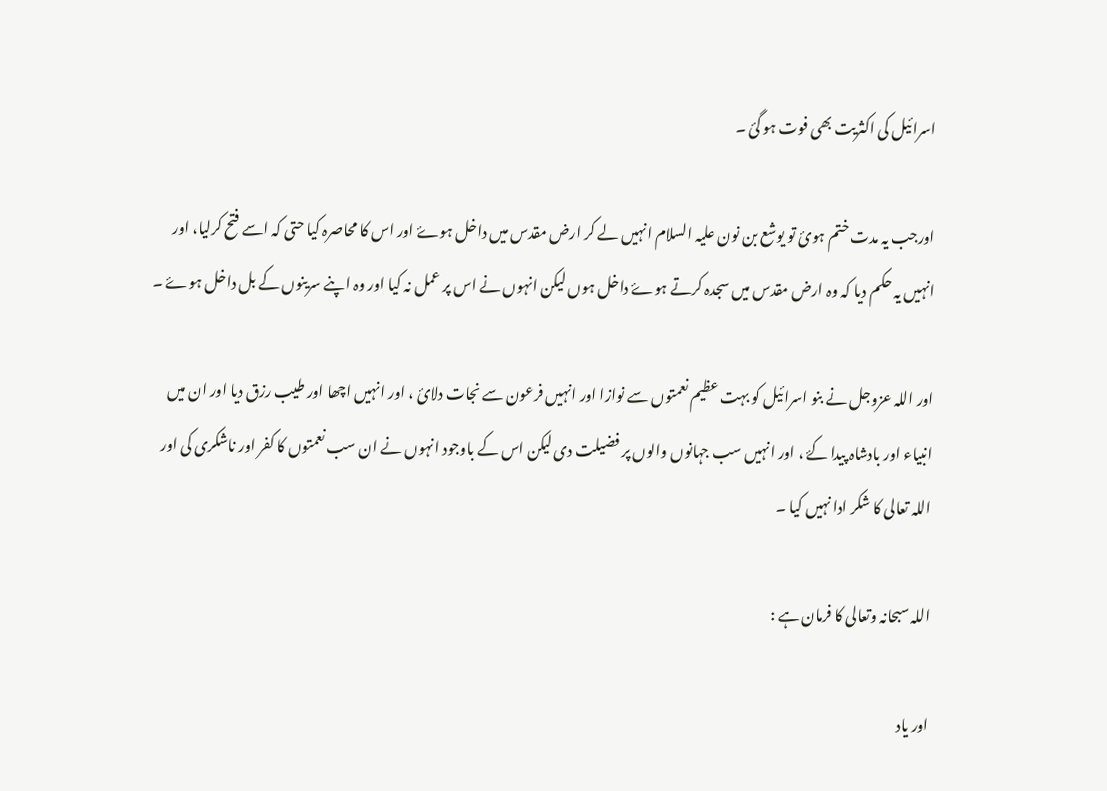اسرائیل کی اکثریت بھی فوت ہو گئ ۔

اورجب یہ مدت ختم ہوئ تو یوشع بن نون علیہ السلام انہیں لے کر ارض مقدس میں داخل ہوۓ اور اس کا محاصرہ کیا حتی کہ اسے فتح کرلیا، اور انہیں یہ حکم دیا کہ وہ ارض مقدس میں سجدہ کرتے ہوۓ داخل ہوں لیکن انہوں نے اس پر عمل نہ کیا اور وہ اپنے سرینوں کے بل داخل ہوۓ ۔

اور اللہ عزوجل نے بنو اسرائیل کو بہت عظیم نعمتوں سے نوازا اور انہیں فرعون سے نجات دلائ ، اور انہیں اچھا اور طیب رزق دیا اور ان میں انبیاء اور بادشاہ پیدا کۓ ، اور انہیں سب جہانوں والوں پر فضیلت دی لیکن اس کے باوجود انہوں نے ان سب نعمتوں کا کفر اور ناشکری کی اور اللہ تعالی کا شکر ادا نہیں کیا ۔

اللہ سبحانہ وتعالی کا فرمان ہے :

اور یاد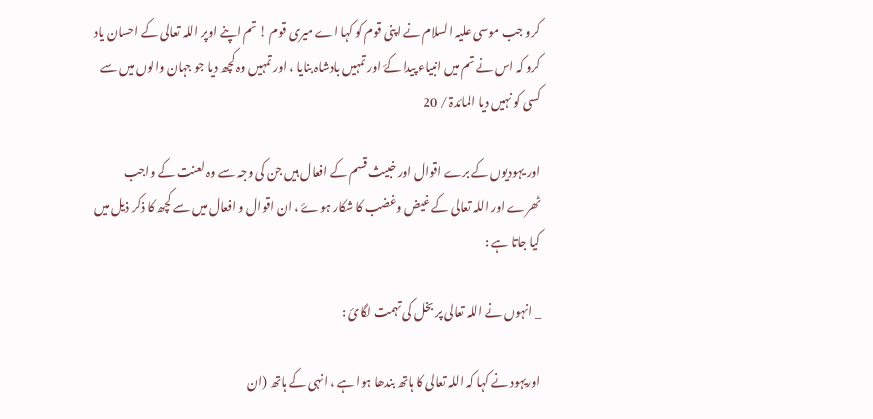کرو جب موسی علیہ السلام نے اپنی قوم کو کہا اے میری قوم ! تم اپنے اوپر اللہ تعالی کے احسان یاد کرو کہ اس نے تم میں انبیاء پیدا کۓ اور تمہیں بادشاہ بنایا ، اور تمہیں وہ کچھ دیا جو جہان والوں میں سے کسی کو نہیں دیا المائدۃ / 20

اور یہودیوں کے برے اقوال اور خبیث قسم کے افعال ہیں جن کی وجہ سے وہ لعنت کے واجب ٹھرے اور اللہ تعالی کے غیض وغضب کا شکار ہوۓ ، ان اقوال و افعال میں سے کچھ کا ذکر ذیل میں کیا جاتا ہے :

_ انہوں نے اللہ تعالی پر بخل کی تہمت لگائ :

اوریہود نے کہا کہ اللہ تعالی کا ہاتھ بندھا ہوا ہے ، انہی کے ہاتھ (ان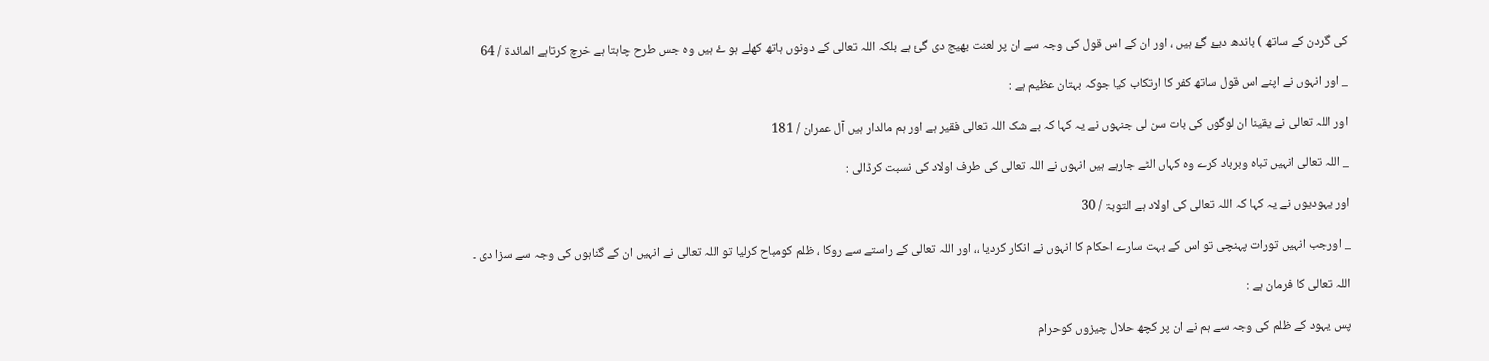کی گردن کے ساتھ ) باندھ دیۓ گۓ ہیں ، اور ان کے اس قول کی وجہ سے ان پر لعنت بھیج دی گئ ہے بلکہ اللہ تعالی کے دونوں ہاتھ کھلے ہو ۓ ہیں وہ جس طرح چاہتا ہے خرچ کرتاہے المائدۃ / 64

_ اور انہوں نے اپنے اس قول ساتھ کفر کا ارتکاب کیا جوکہ بہتان عظیم ہے :

اور اللہ تعالی نے یقینا ان لوگوں کی بات سن لی جنہوں نے یہ کہا کہ بے شک اللہ تعالی فقیر ہے اور ہم مالدار ہیں آل عمران / 181

_ اللہ تعالی انہیں تباہ وبرباد کرے وہ کہاں الٹے جارہے ہیں انہوں نے اللہ تعالی کی طرف اولاد کی نسبت کرڈالی :

اور یہودیوں نے یہ کہا کہ اللہ تعالی کی اولاد ہے التوبۃ / 30

_ اورجب انہیں تورات پہنچی تو اس کے بہت سارے احکام کا انہوں نے انکار کردیا ،، اور اللہ تعالی کے راستے سے روکا ، ظلم کومباح کرلیا تو اللہ تعالی نے انہیں ان کے گناہوں کی وجہ سے سزا دی ۔

اللہ تعالی کا فرمان ہے :

پس یہود کے ظلم کی وجہ سے ہم نے ان پر کچھ حلال چیزوں کوحرام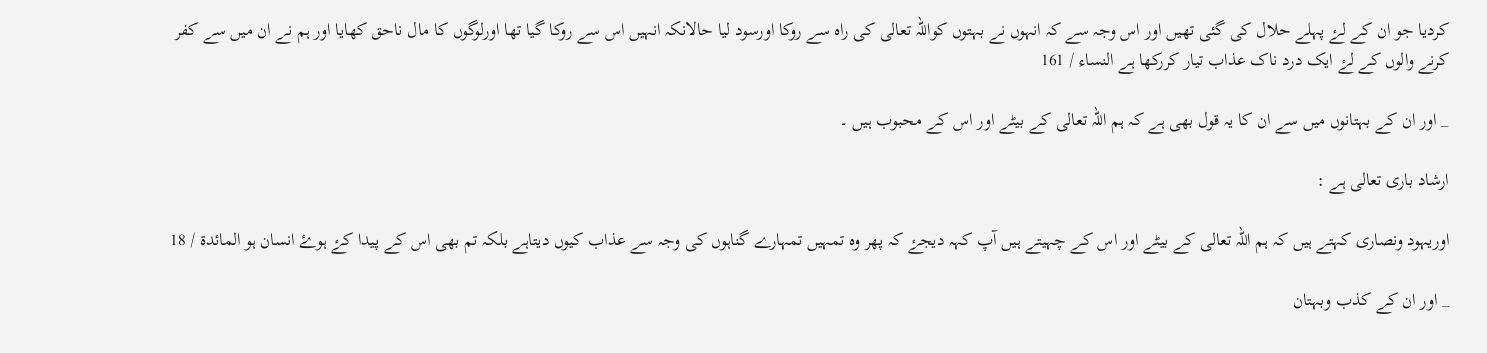کردیا جو ان کے لۓ پہلے حلال کی گئی تھیں اور اس وجہ سے کہ انہوں نے بہتوں کواللہ تعالی کی راہ سے روکا اورسود لیا حالانکہ انہیں اس سے روکا گیا تھا اورلوگوں کا مال ناحق کھایا اور ہم نے ان میں سے کفر کرنے والوں کے لۓ ایک درد ناک عذاب تیار کررکھا ہے النساء / 161

_ اور ان کے بہتانوں میں سے ان کا یہ قول بھی ہے کہ ہم اللہ تعالی کے بیٹے اور اس کے محبوب ہیں ۔

ارشاد باری تعالی ہے :

اوریہود ونصاری کہتے ہیں کہ ہم اللہ تعالی کے بیٹے اور اس کے چہیتے ہیں آپ کہہ دیجۓ کہ پھر وہ تمہیں تمہارے گناہوں کی وجہ سے عذاب کیوں دیتاہے بلکہ تم بھی اس کے پیدا کۓ ہوۓ انسان ہو المائدۃ / 18

_ اور ان کے کذب وبہتان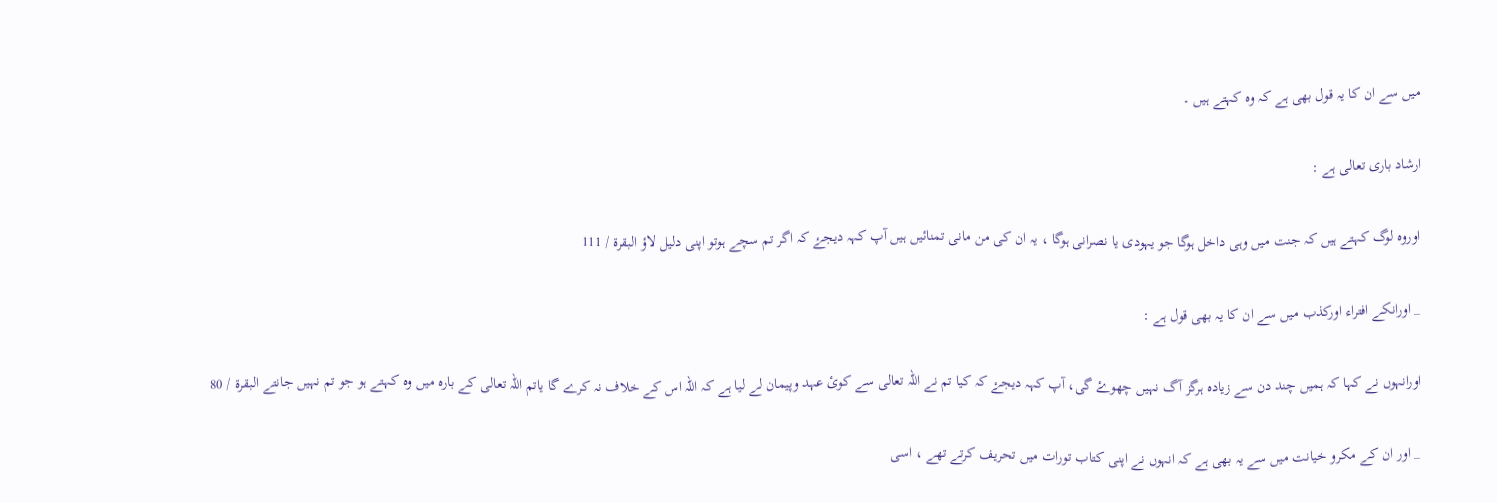میں سے ان کا یہ قول بھی ہے کہ وہ کہتے ہیں ۔

ارشاد باری تعالی ہے :

اوروہ لوگ کہتے ہیں کہ جنت میں وہی داخل ہوگا جو یہودی یا نصرانی ہوگا ، یہ ان کی من مانی تمنائیں ہیں آپ کہہ دیجۓ کہ اگر تم سچے ہوتو اپنی دلیل لاؤ البقرۃ / 111

_ اورانکے افتراء اورکذب میں سے ان کا یہ بھی قول ہے :

اورانہوں نے کہا کہ ہمیں چند دن سے زیادہ ہرگز آگ نہیں چھوۓ گی، آپ کہہ دیجۓ کہ کیا تم نے اللہ تعالی سے کوئ عہد وپیمان لے لیا ہے کہ اللہ اس کے خلاف نہ کرے گا یاتم اللہ تعالی کے بارہ میں وہ کہتے ہو جو تم نہیں جانتے البقرۃ / 80

_ اور ان کے مکرو خیانت میں سے یہ بھی ہے کہ انہوں نے اپنی کتاب تورات میں تحریف کرتے تھے ، اسی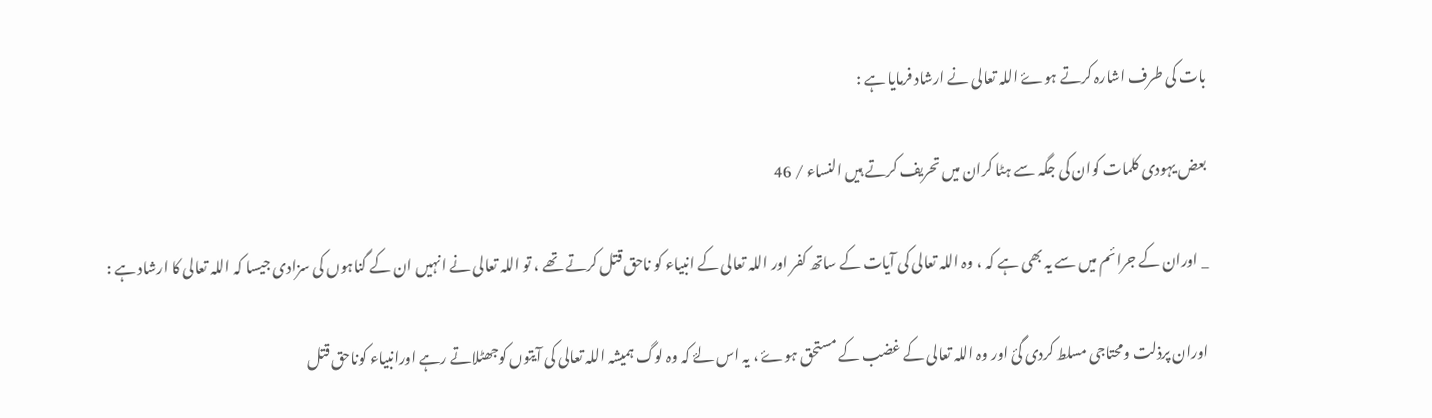بات کی طرف اشارہ کرتے ہوۓ اللہ تعالی نے ارشاد فرمایا ہے :

بعض یہودی کلمات کوان کی جگہ سے ہٹا کران میں تحریف کرتے ہیں النساء / 46

_ اوران کے جرائم میں سے یہ بھی ہے کہ ، وہ اللہ تعالی کی آیات کے ساتھ کفر اور اللہ تعالی کے انبیاء کو ناحق قتل کرتے تھے ، تو اللہ تعالی نے انہیں ان کے گناہوں کی سزادی جیسا کہ اللہ تعالی کا ارشاد ہے :

اوران پرذلت ومحتاجی مسلط کردی گئ اور وہ اللہ تعالی کے غضب کے مستحق ہوۓ ، یہ اس لۓ کہ وہ لوگ ہمیشہ اللہ تعالی کی آیتوں کوجھٹلاتے رہے اورانبیاء کوناحق قتل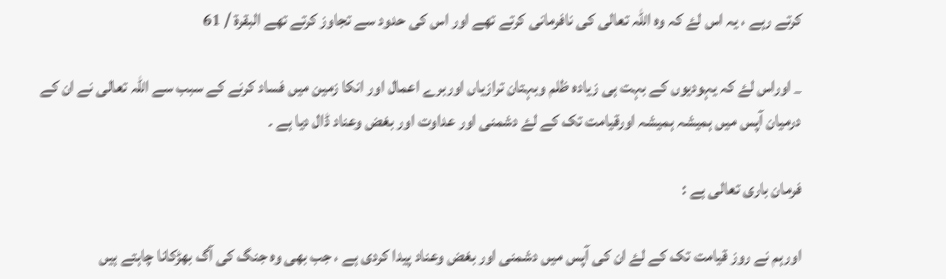کرتے رہے ، یہ اس لۓ کہ وہ اللہ تعالی کی نافرمانی کرتے تھے اور اس کی حدود سے تجاوز کرتے تھے البقرۃ / 61

_ اوراس لۓ کہ یہودیوں کے بہت ہی زیادہ ظلم وبہتان ترازیاں اوربرے اعمال اور انکا زمین میں فساد کرنے کے سبب سے اللہ تعالی نے ان کے درمیان آپس میں ہمیشہ ہمیشہ اورقیامت تک کے لۓ دشمنی اور عداوت اور بغض وعناد ڈال دیا ہے ۔

فرمان باری تعالی ہے :

اورہم نے روز قیامت تک کے لۓ ان کی آپس میں دشمنی اور بغض وعناد پیدا کردی ہے ، جب بھی وہ جنگ کی آگ بھڑکانا چاہتے ہیں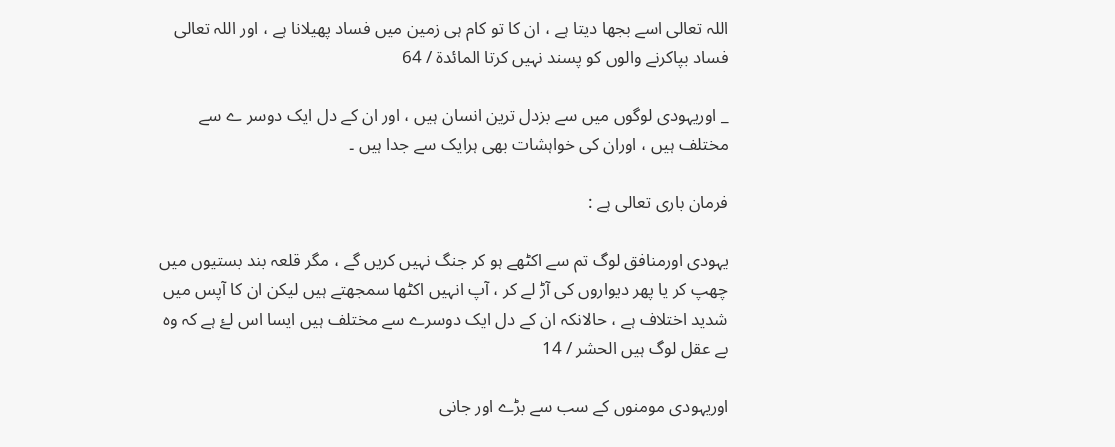اللہ تعالی اسے بجھا دیتا ہے ، ان کا تو کام ہی زمین میں فساد پھیلانا ہے ، اور اللہ تعالی فساد بپاکرنے والوں کو پسند نہیں کرتا المائدۃ / 64

_ اوریہودی لوگوں میں سے بزدل ترین انسان ہیں ، اور ان کے دل ایک دوسر ے سے مختلف ہيں ، اوران کی خواہشات بھی ہرایک سے جدا ہیں ۔

فرمان باری تعالی ہے :

یہودی اورمنافق لوگ تم سے اکٹھے ہو کر جنگ نہیں کریں گے ، مگر قلعہ بند بستیوں میں چھپ کر یا پھر دیواروں کی آڑ لے کر ، آپ انہیں اکٹھا سمجھتے ہیں لیکن ان کا آپس میں شدید اختلاف ہے ، حالانکہ ان کے دل ایک دوسرے سے مختلف ہیں ایسا اس لۓ ہے کہ وہ بے عقل لوگ ہیں الحشر / 14

اوریہودی مومنوں کے سب سے بڑے اور جانی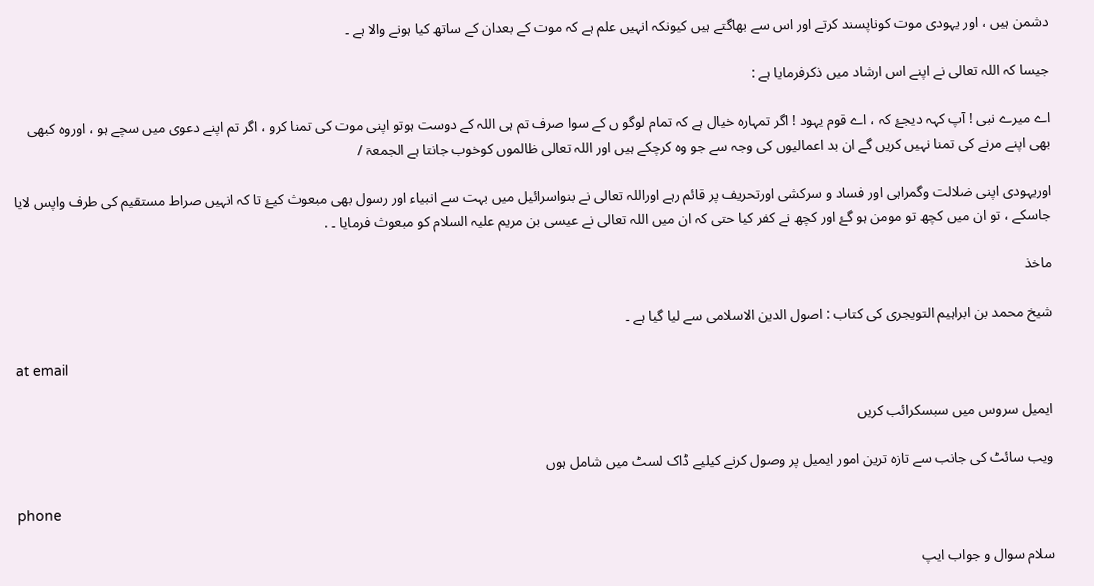دشمن ہیں ، اور یہودی موت کوناپسند کرتے اور اس سے بھاگتے ہیں کیونکہ انہیں علم ہے کہ موت کے بعدان کے ساتھ کیا ہونے والا ہے ۔

جیسا کہ اللہ تعالی نے اپنے اس ارشاد میں ذکرفرمایا ہے :

اے میرے نبی ! آپ کہہ دیجۓ کہ ، اے قوم یہود ! اگر تمہارہ خیال ہے کہ تمام لوگو ں کے سوا صرف تم ہی اللہ کے دوست ہوتو اپنی موت کی تمنا کرو ، اگر تم اپنے دعوی میں سچے ہو ، اوروہ کبھی بھی اپنے مرنے کی تمنا نہیں کریں گے ان بد اعمالیوں کی وجہ سے جو وہ کرچکے ہیں اور اللہ تعالی ظالموں کوخوب جانتا ہے الجمعۃ /

اوریہودی اپنی ضلالت وگمراہی اور فساد و سرکشی اورتحریف پر قائم رہے اوراللہ تعالی نے بنواسرائیل میں بہت سے انبیاء اور رسول بھی مبعوث کیۓ تا کہ انہیں صراط مستقیم کی طرف واپس لایا جاسکے ، تو ان میں کچھ تو مومن ہو گۓ اور کچھ نے کفر کیا حتی کہ ان میں اللہ تعالی نے عیسی بن مریم علیہ السلام کو مبعوث فرمایا ۔ .

ماخذ

شیخ محمد بن ابراہیم التویجری کی کتاب : اصول الدین الاسلامی سے لیا گیا ہے ۔

at email

ایمیل سروس میں سبسکرائب کریں

ویب سائٹ کی جانب سے تازہ ترین امور ایمیل پر وصول کرنے کیلیے ڈاک لسٹ میں شامل ہوں

phone

سلام سوال و جواب ایپ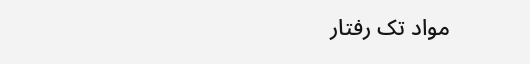مواد تک رفتار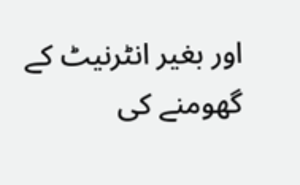اور بغیر انٹرنیٹ کے گھومنے کی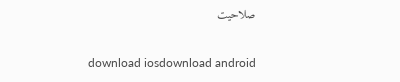صلاحیت

download iosdownload android